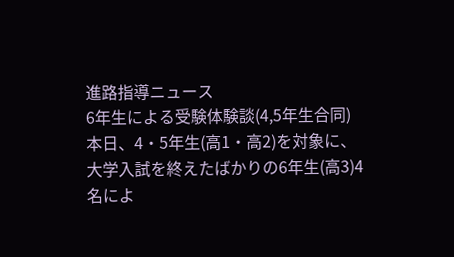進路指導ニュース
6年生による受験体験談(4,5年生合同)
本日、4・5年生(高1・高2)を対象に、大学入試を終えたばかりの6年生(高3)4名によ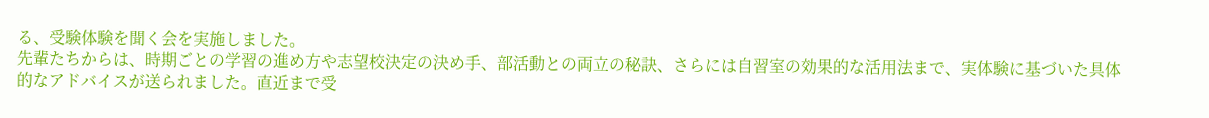る、受験体験を聞く会を実施しました。
先輩たちからは、時期ごとの学習の進め方や志望校決定の決め手、部活動との両立の秘訣、さらには自習室の効果的な活用法まで、実体験に基づいた具体的なアドバイスが送られました。直近まで受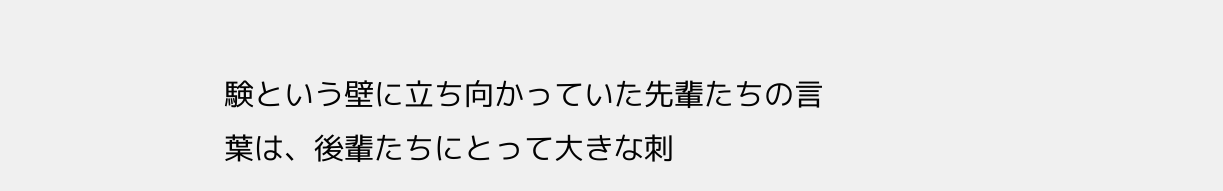験という壁に立ち向かっていた先輩たちの言葉は、後輩たちにとって大きな刺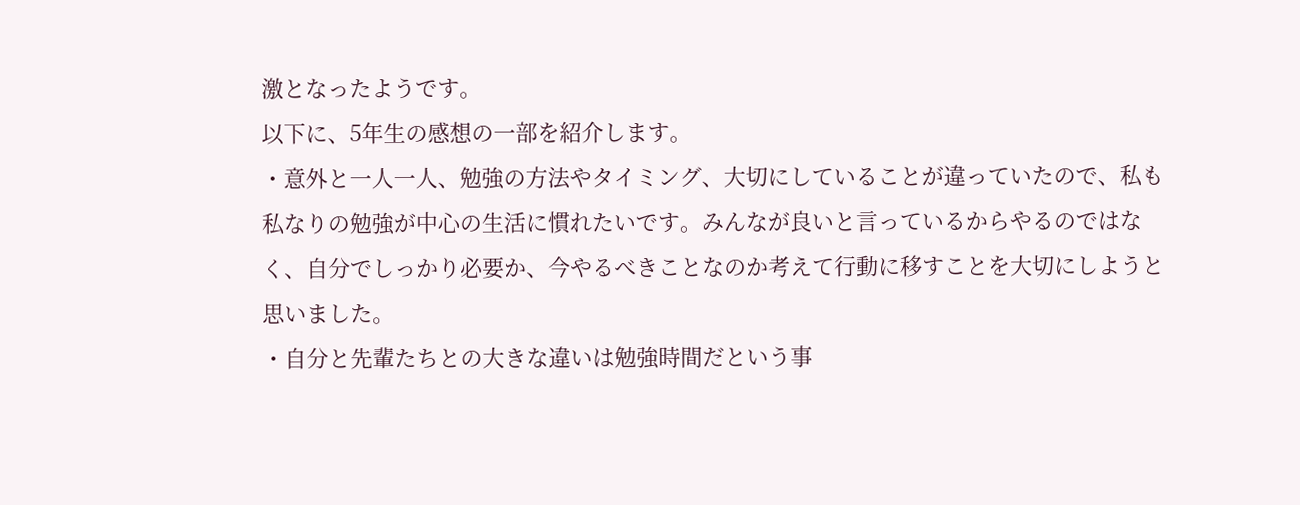激となったようです。
以下に、5年生の感想の一部を紹介します。
・意外と一人一人、勉強の方法やタイミング、大切にしていることが違っていたので、私も私なりの勉強が中心の生活に慣れたいです。みんなが良いと言っているからやるのではなく、自分でしっかり必要か、今やるべきことなのか考えて行動に移すことを大切にしようと思いました。
・自分と先輩たちとの大きな違いは勉強時間だという事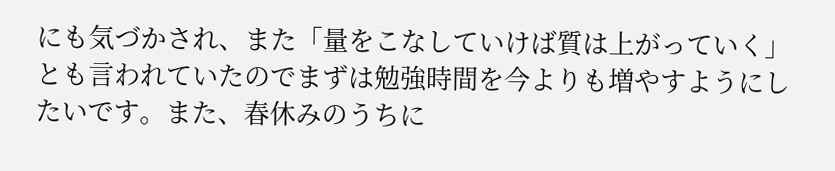にも気づかされ、また「量をこなしていけば質は上がっていく」とも言われていたのでまずは勉強時間を今よりも増やすようにしたいです。また、春休みのうちに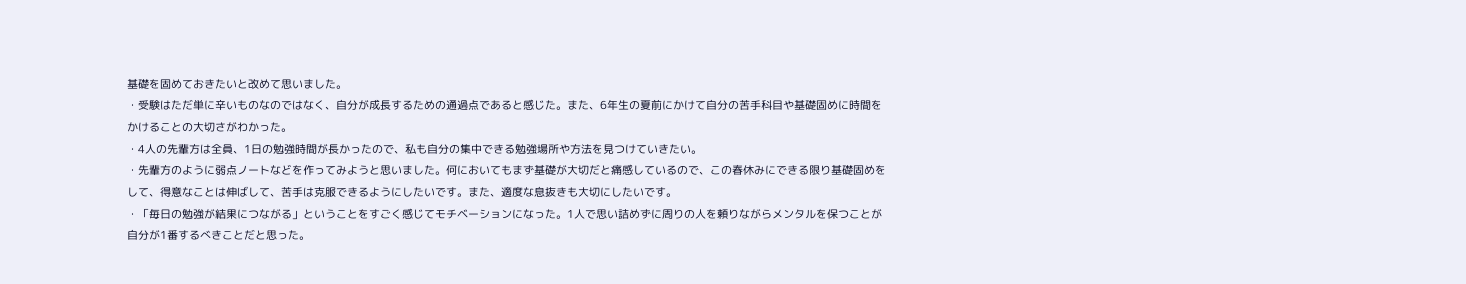基礎を固めておきたいと改めて思いました。
・受験はただ単に辛いものなのではなく、自分が成長するための通過点であると感じた。また、6年生の夏前にかけて自分の苦手科目や基礎固めに時間をかけることの大切さがわかった。
・4人の先輩方は全員、1日の勉強時間が長かったので、私も自分の集中できる勉強場所や方法を見つけていきたい。
・先輩方のように弱点ノートなどを作ってみようと思いました。何においてもまず基礎が大切だと痛感しているので、この春休みにできる限り基礎固めをして、得意なことは伸ばして、苦手は克服できるようにしたいです。また、適度な息抜きも大切にしたいです。
・「毎日の勉強が結果につながる」ということをすごく感じてモチベーションになった。1人で思い詰めずに周りの人を頼りながらメンタルを保つことが自分が1番するべきことだと思った。